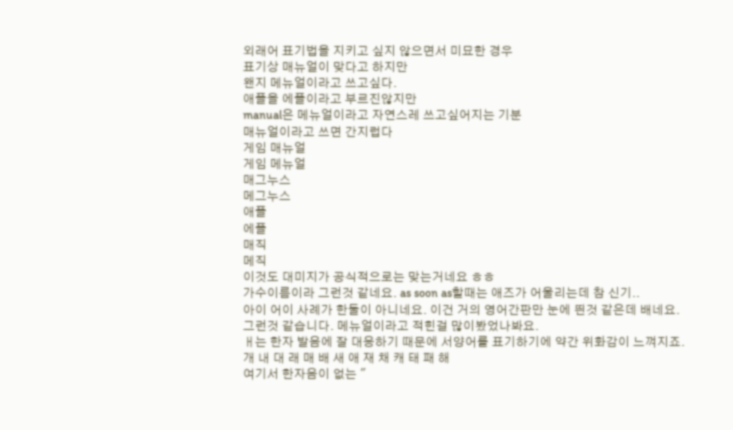외래어 표기법을 지키고 싶지 않으면서 미묘한 경우
표기상 매뉴얼이 맞다고 하지만
왠지 메뉴얼이라고 쓰고싶다.
애플을 에플이라고 부르진않지만
manual은 메뉴얼이라고 자연스레 쓰고싶어지는 기분
매뉴얼이라고 쓰면 간지럽다
게임 매뉴얼
게임 메뉴얼
매그누스
메그누스
애플
에플
매직
메직
이것도 대미지가 공식적으로는 맞는거네요 ㅎㅎ
가수이름이라 그런것 같네요. as soon as할때는 애즈가 어울리는데 참 신기..
아이 어이 사례가 한둘이 아니네요. 이건 거의 영어간판만 눈에 띈것 같은데 배네요.
그런것 같습니다. 메뉴얼이라고 적힌걸 많이봤었나봐요.
ㅐ는 한자 발음에 잘 대응하기 때문에 서양어를 표기하기에 약간 위화감이 느껴지죠.
개 내 대 래 매 배 새 애 재 채 캐 태 패 해
여기서 한자음이 없는 "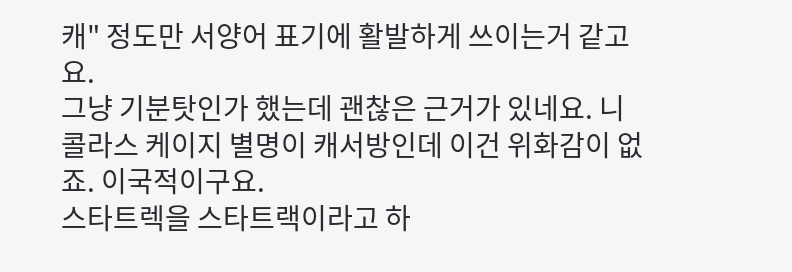캐" 정도만 서양어 표기에 활발하게 쓰이는거 같고요.
그냥 기분탓인가 했는데 괜찮은 근거가 있네요. 니콜라스 케이지 별명이 캐서방인데 이건 위화감이 없죠. 이국적이구요.
스타트렉을 스타트랙이라고 하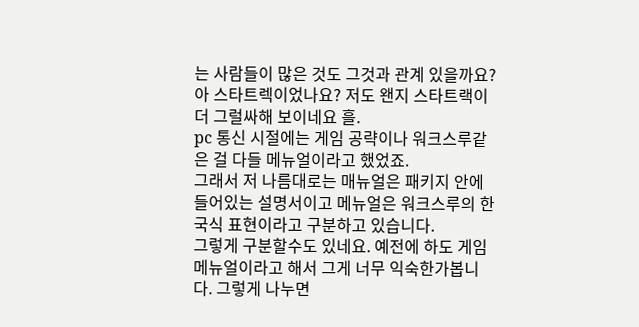는 사람들이 많은 것도 그것과 관계 있을까요?
아 스타트렉이었나요? 저도 왠지 스타트랙이 더 그럴싸해 보이네요 흘.
pc 통신 시절에는 게임 공략이나 워크스루같은 걸 다들 메뉴얼이라고 했었죠.
그래서 저 나름대로는 매뉴얼은 패키지 안에 들어있는 설명서이고 메뉴얼은 워크스루의 한국식 표현이라고 구분하고 있습니다.
그렇게 구분할수도 있네요. 예전에 하도 게임 메뉴얼이라고 해서 그게 너무 익숙한가봅니다. 그렇게 나누면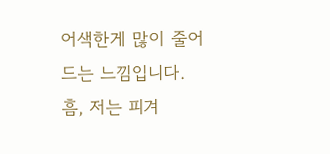어색한게 많이 줄어드는 느낌입니다.
흠, 저는 피겨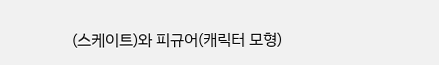(스케이트)와 피규어(캐릭터 모형)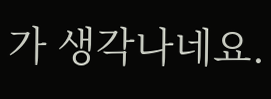가 생각나네요.